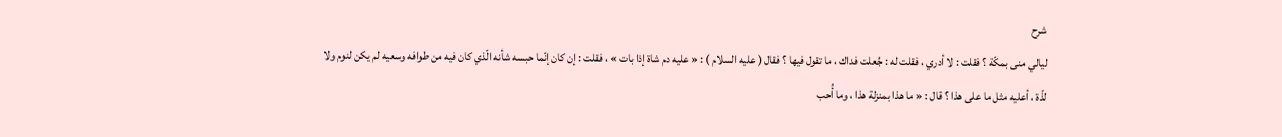شرح
ليالي منى بمكّة ؟ فقلت : لا أدري ، فقلت له : جُعلت فداك ، ما تقول فيها ؟ فقال ( عليه السلام ) : « عليه دم شاة إذا بات » ، فقلت : إن كان إنّما حبسه شأنه الّذي كان فيه من طوافه وسعيه لم يكن لنوم ولا لذّة ، أعليه مثل ما على هذا ؟ قال : « ما هذا بمنزلة هذا ، وما أُحب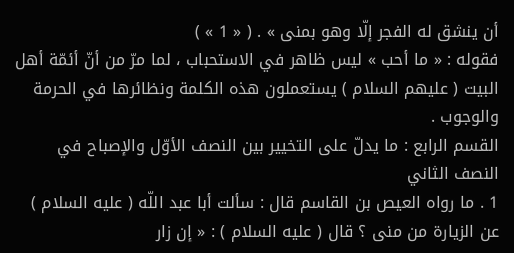أن ينشق له الفجر إلّا وهو بمنى » . ( « 1 » )
فقوله : « ما أحب » ليس ظاهر في الاستحباب ، لما مرّ من أنّ أئمّة أهل البيت ( عليهم السلام ) يستعملون هذه الكلمة ونظائرها في الحرمة والوجوب .
القسم الرابع : ما يدلّ على التخيير بين النصف الأوّل والإصباح في النصف الثاني
1 . ما رواه العيص بن القاسم قال : سألت أبا عبد اللّه ( عليه السلام ) عن الزيارة من منى ؟ قال ( عليه السلام ) : « إن زار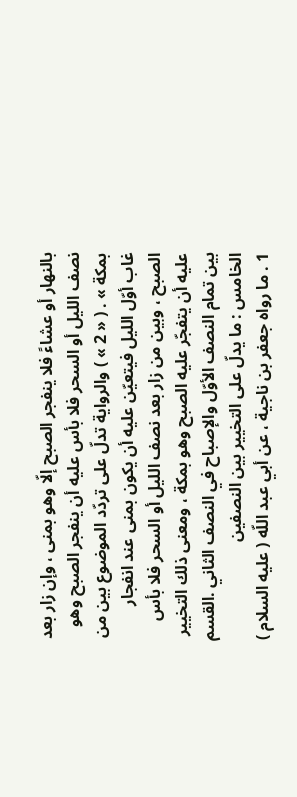بالنهار أو عشاءً فلا ينفجر الصبح إلّا وهو بمنى ، وإن زار بعد نصف الليل أو السحر فلا بأس عليه أن ينفجر الصبح وهو بمكة » . ( « 2 » ) والرواية تدلّ على تردّد الموضوع بين من غاب أوّل الليل فيتعيّن عليه أن يكون بمنى عند انفجار الصبح ، وبين من زار بعد نصف الليل أو السحر فلا بأس عليه أن يتفجّر عليه الصبح وهو بمكة ، ومعنى ذلك التخيير بين تمام النصف الأوّل والإصباح في النصف الثاني .القسم الخامس : ما يدلّ على التخيير بين النصفين
1 . ما رواه جعفر بن ناجية ، عن أبي عبد اللّه ( عليه السلام )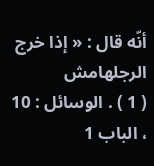أنّه قال : « إذا خرج الرجلهامش
( 1 ) . الوسائل : 10 ، الباب 1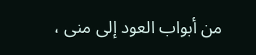من أبواب العود إلى منى ،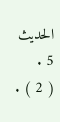الحديث 5 .
( 2 ) .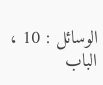الوسائل : 10 ، الباب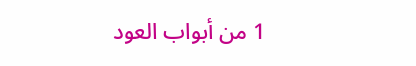1 من أبواب العود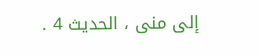إلى منى ، الحديث 4 .